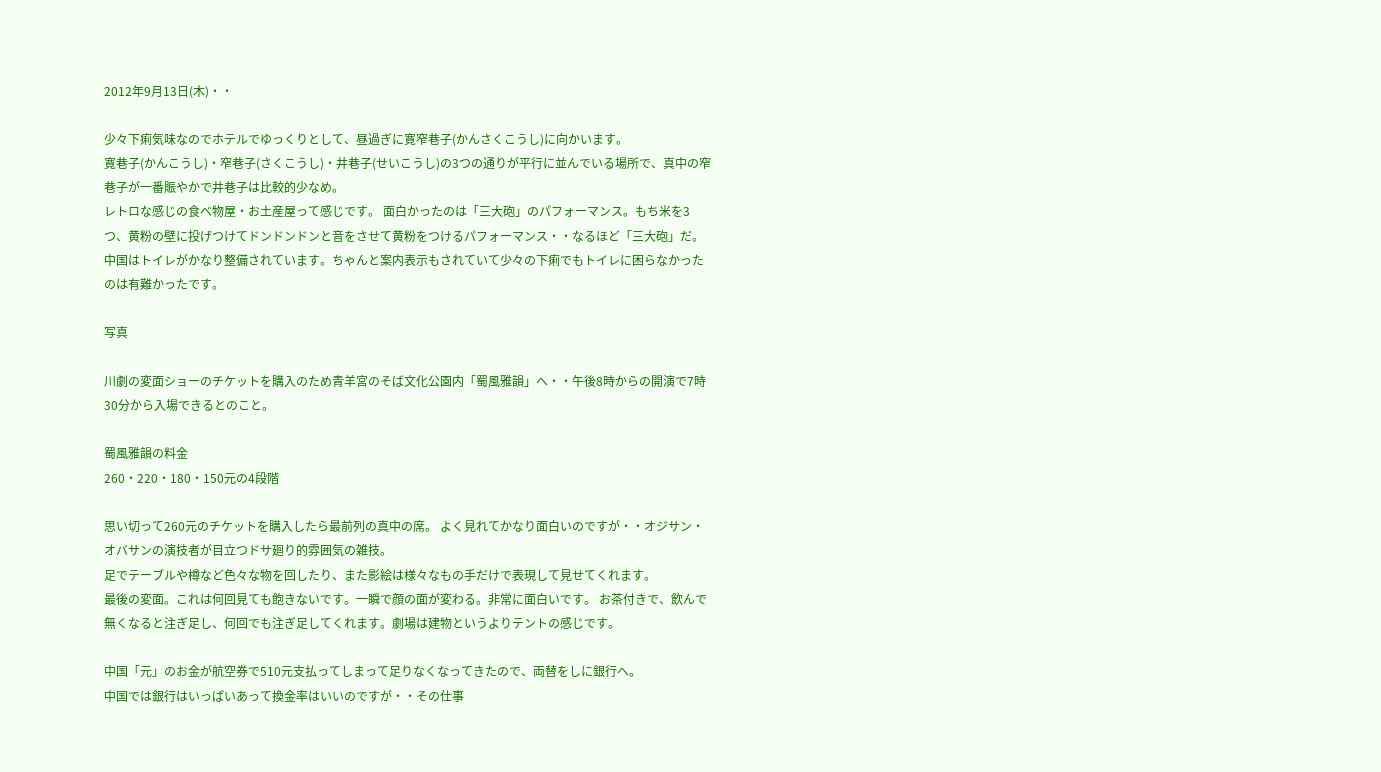2012年9月13日(木)・・

少々下痢気味なのでホテルでゆっくりとして、昼過ぎに寛窄巷子(かんさくこうし)に向かいます。
寛巷子(かんこうし)・窄巷子(さくこうし)・井巷子(せいこうし)の3つの通りが平行に並んでいる場所で、真中の窄巷子が一番賑やかで井巷子は比較的少なめ。
レトロな感じの食べ物屋・お土産屋って感じです。 面白かったのは「三大砲」のパフォーマンス。もち米を3つ、黄粉の壁に投げつけてドンドンドンと音をさせて黄粉をつけるパフォーマンス・・なるほど「三大砲」だ。
中国はトイレがかなり整備されています。ちゃんと案内表示もされていて少々の下痢でもトイレに困らなかったのは有難かったです。

写真

川劇の変面ショーのチケットを購入のため青羊宮のそば文化公園内「蜀風雅韻」へ・・午後8時からの開演で7時30分から入場できるとのこと。

蜀風雅韻の料金
260・220・180・150元の4段階

思い切って260元のチケットを購入したら最前列の真中の席。 よく見れてかなり面白いのですが・・オジサン・オバサンの演技者が目立つドサ廻り的雰囲気の雑技。
足でテーブルや樽など色々な物を回したり、また影絵は様々なもの手だけで表現して見せてくれます。
最後の変面。これは何回見ても飽きないです。一瞬で顔の面が変わる。非常に面白いです。 お茶付きで、飲んで無くなると注ぎ足し、何回でも注ぎ足してくれます。劇場は建物というよりテントの感じです。

中国「元」のお金が航空券で510元支払ってしまって足りなくなってきたので、両替をしに銀行へ。
中国では銀行はいっぱいあって換金率はいいのですが・・その仕事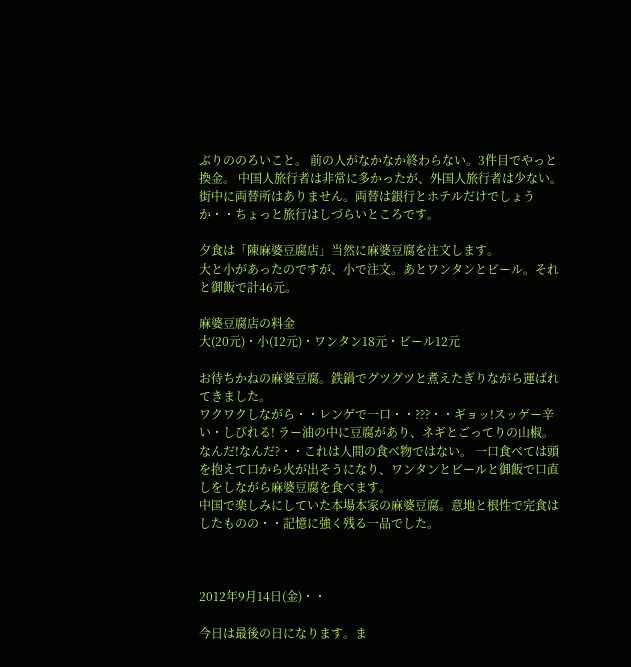ぶりののろいこと。 前の人がなかなか終わらない。3件目でやっと換金。 中国人旅行者は非常に多かったが、外国人旅行者は少ない。街中に両替所はありません。両替は銀行とホテルだけでしょうか・・ちょっと旅行はしづらいところです。

夕食は「陳麻婆豆腐店」当然に麻婆豆腐を注文します。
大と小があったのですが、小で注文。あとワンタンとビール。それと御飯で計46元。

麻婆豆腐店の料金
大(20元)・小(12元)・ワンタン18元・ビール12元

お待ちかねの麻婆豆腐。鉄鍋でグツグツと煮えたぎりながら運ばれてきました。
ワクワクしながら・・レンゲで一口・・???・・ギョッ!スッゲー辛い・しびれる! ラー油の中に豆腐があり、ネギとごってりの山椒。
なんだ!なんだ?・・これは人間の食べ物ではない。 一口食べては頭を抱えて口から火が出そうになり、ワンタンとビールと御飯で口直しをしながら麻婆豆腐を食べます。
中国で楽しみにしていた本場本家の麻婆豆腐。意地と根性で完食はしたものの・・記憶に強く残る一品でした。



2012年9月14日(金)・・

今日は最後の日になります。ま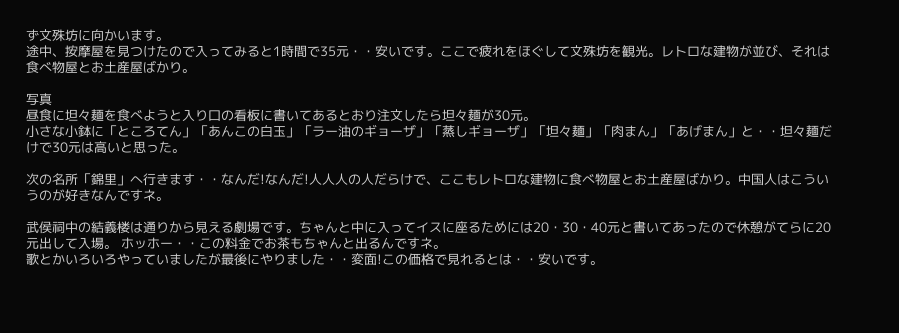ず文殊坊に向かいます。
途中、按摩屋を見つけたので入ってみると1時間で35元・・安いです。ここで疲れをほぐして文殊坊を観光。レトロな建物が並び、それは食べ物屋とお土産屋ばかり。

写真
昼食に坦々麺を食べようと入り口の看板に書いてあるとおり注文したら坦々麺が30元。
小さな小鉢に「ところてん」「あんこの白玉」「ラー油のギョーザ」「蒸しギョーザ」「坦々麺」「肉まん」「あげまん」と・・坦々麺だけで30元は高いと思った。

次の名所「錦里」へ行きます・・なんだ!なんだ!人人人の人だらけで、ここもレトロな建物に食べ物屋とお土産屋ばかり。中国人はこういうのが好きなんですネ。

武侯祠中の結義楼は通りから見える劇場です。ちゃんと中に入ってイスに座るためには20・30・40元と書いてあったので休憩がてらに20元出して入場。 ホッホー・・この料金でお茶もちゃんと出るんですネ。
歌とかいろいろやっていましたが最後にやりました・・変面!この価格で見れるとは・・安いです。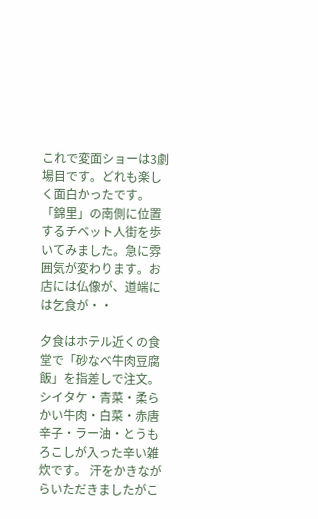これで変面ショーは3劇場目です。どれも楽しく面白かったです。
「錦里」の南側に位置するチベット人街を歩いてみました。急に雰囲気が変わります。お店には仏像が、道端には乞食が・・

夕食はホテル近くの食堂で「砂なべ牛肉豆腐飯」を指差しで注文。
シイタケ・青菜・柔らかい牛肉・白菜・赤唐辛子・ラー油・とうもろこしが入った辛い雑炊です。 汗をかきながらいただきましたがこ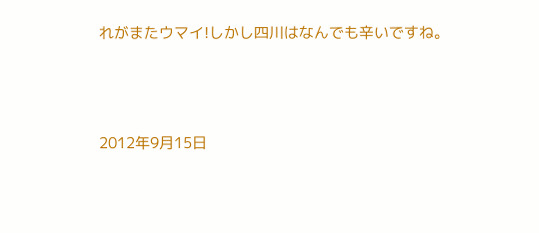れがまたウマイ!しかし四川はなんでも辛いですね。



2012年9月15日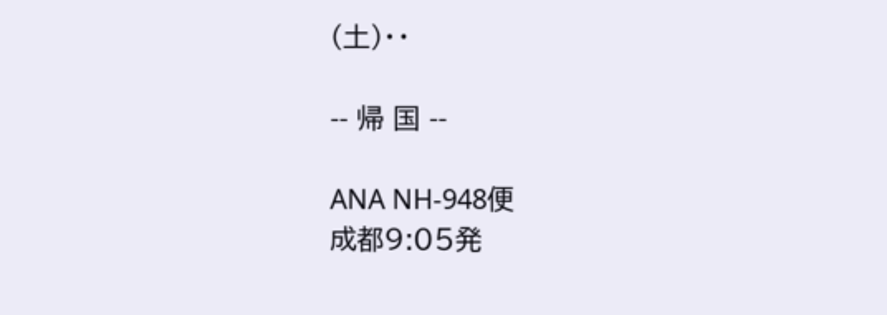(土)・・

-- 帰 国 --

ANA NH-948便
成都9:05発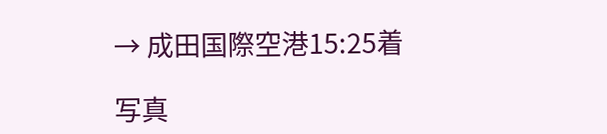→ 成田国際空港15:25着

写真